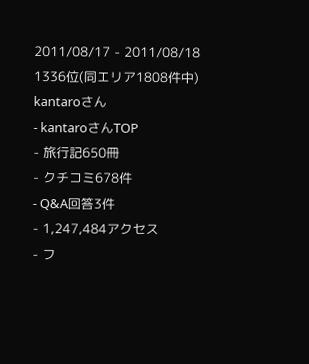2011/08/17 - 2011/08/18
1336位(同エリア1808件中)
kantaroさん
- kantaroさんTOP
- 旅行記650冊
- クチコミ678件
- Q&A回答3件
- 1,247,484アクセス
- フ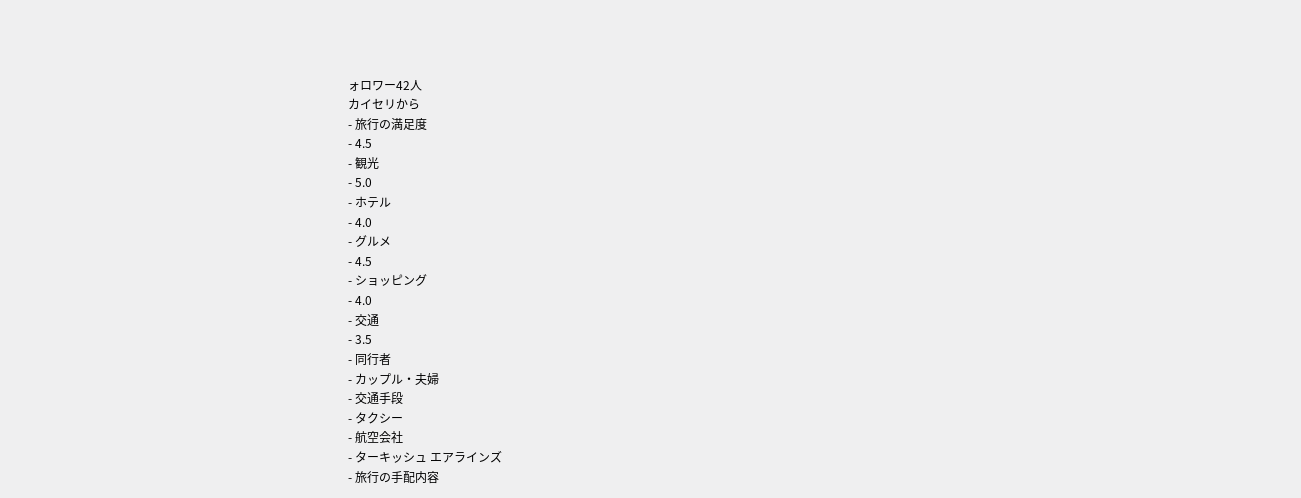ォロワー42人
カイセリから
- 旅行の満足度
- 4.5
- 観光
- 5.0
- ホテル
- 4.0
- グルメ
- 4.5
- ショッピング
- 4.0
- 交通
- 3.5
- 同行者
- カップル・夫婦
- 交通手段
- タクシー
- 航空会社
- ターキッシュ エアラインズ
- 旅行の手配内容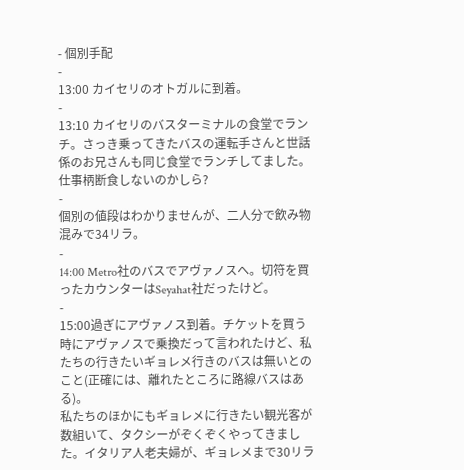- 個別手配
-
13:00 カイセリのオトガルに到着。
-
13:10 カイセリのバスターミナルの食堂でランチ。さっき乗ってきたバスの運転手さんと世話係のお兄さんも同じ食堂でランチしてました。仕事柄断食しないのかしら?
-
個別の値段はわかりませんが、二人分で飲み物混みで34リラ。
-
14:00 Metro社のバスでアヴァノスへ。切符を買ったカウンターはSeyahat社だったけど。
-
15:00過ぎにアヴァノス到着。チケットを買う時にアヴァノスで乗換だって言われたけど、私たちの行きたいギョレメ行きのバスは無いとのこと(正確には、離れたところに路線バスはある)。
私たちのほかにもギョレメに行きたい観光客が数組いて、タクシーがぞくぞくやってきました。イタリア人老夫婦が、ギョレメまで30リラ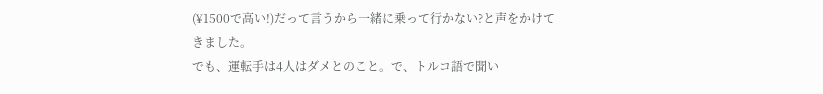(¥1500で高い!)だって言うから一緒に乗って行かない?と声をかけてきました。
でも、運転手は4人はダメとのこと。で、トルコ語で聞い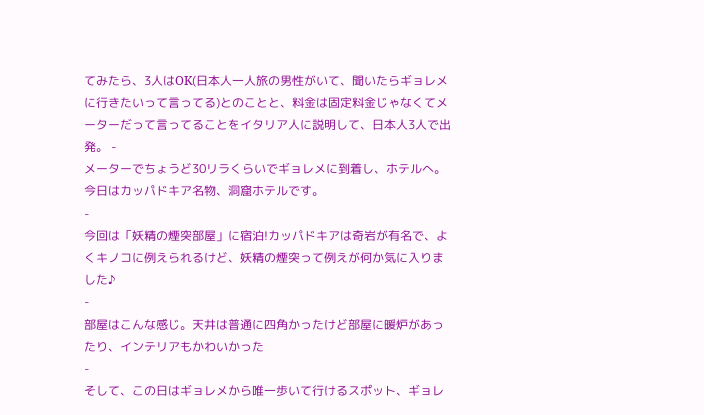てみたら、3人はOK(日本人一人旅の男性がいて、聞いたらギョレメに行きたいって言ってる)とのことと、料金は固定料金じゃなくてメーターだって言ってることをイタリア人に説明して、日本人3人で出発。 -
メーターでちょうど30リラくらいでギョレメに到着し、ホテルへ。今日はカッパドキア名物、洞窟ホテルです。
-
今回は「妖精の煙突部屋」に宿泊!カッパドキアは奇岩が有名で、よくキノコに例えられるけど、妖精の煙突って例えが何か気に入りました♪
-
部屋はこんな感じ。天井は普通に四角かったけど部屋に暖炉があったり、インテリアもかわいかった
-
そして、この日はギョレメから唯一歩いて行けるスポット、ギョレ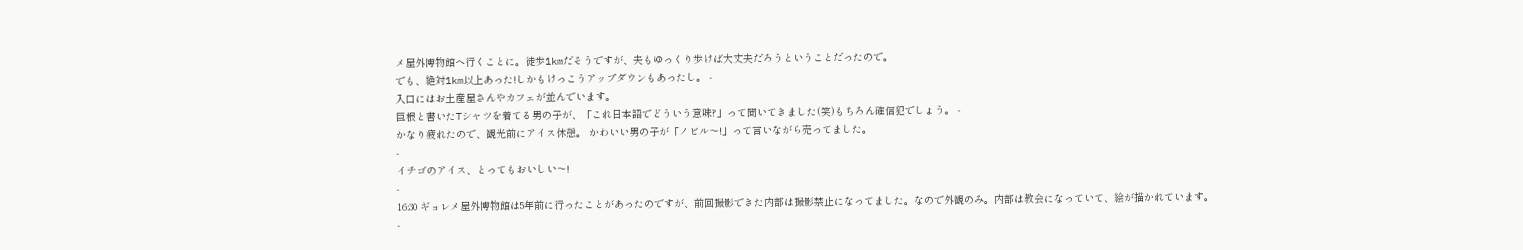メ屋外博物館へ行くことに。徒歩1kmだそうですが、夫もゆっくり歩けば大丈夫だろうということだったので。
でも、絶対1km以上あった!しかもけっこうアップダウンもあったし。 -
入口にはお土産屋さんやカフェが並んでいます。
巨根と書いたTシャツを着てる男の子が、「これ日本語でどういう意味?」って聞いてきました(笑)もちろん確信犯でしょう。 -
かなり疲れたので、観光前にアイス休憩。 かわいい男の子が「ノビル〜!」って言いながら売ってました。
-
イチゴのアイス、とってもおいしい〜!
-
16:30 ギョレメ屋外博物館は5年前に行ったことがあったのですが、前回撮影できた内部は撮影禁止になってました。なので外観のみ。内部は教会になっていて、絵が描かれています。
-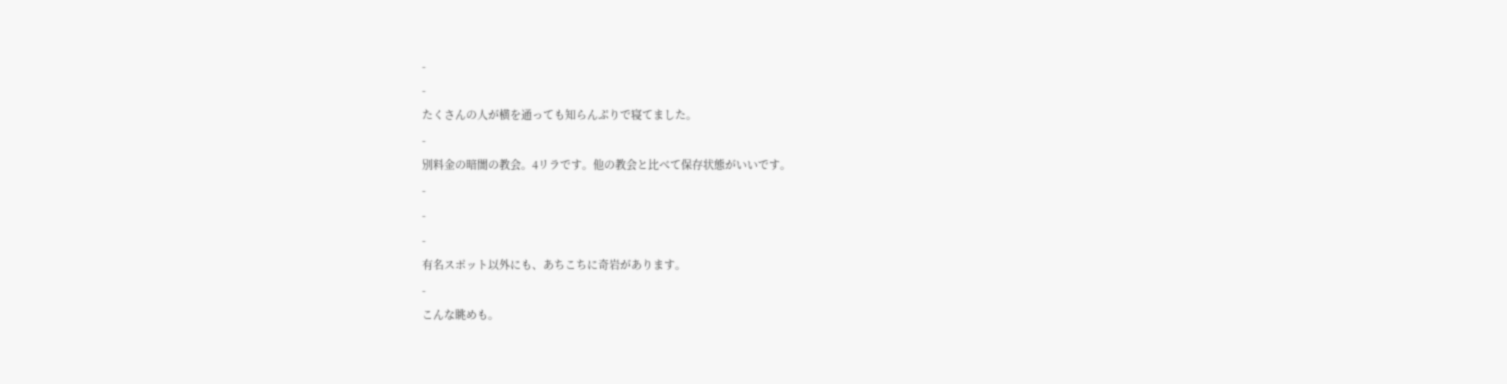-
-
たくさんの人が横を通っても知らんぷりで寝てました。
-
別料金の暗闇の教会。4リラです。他の教会と比べて保存状態がいいです。
-
-
-
有名スポット以外にも、あちこちに奇岩があります。
-
こんな眺めも。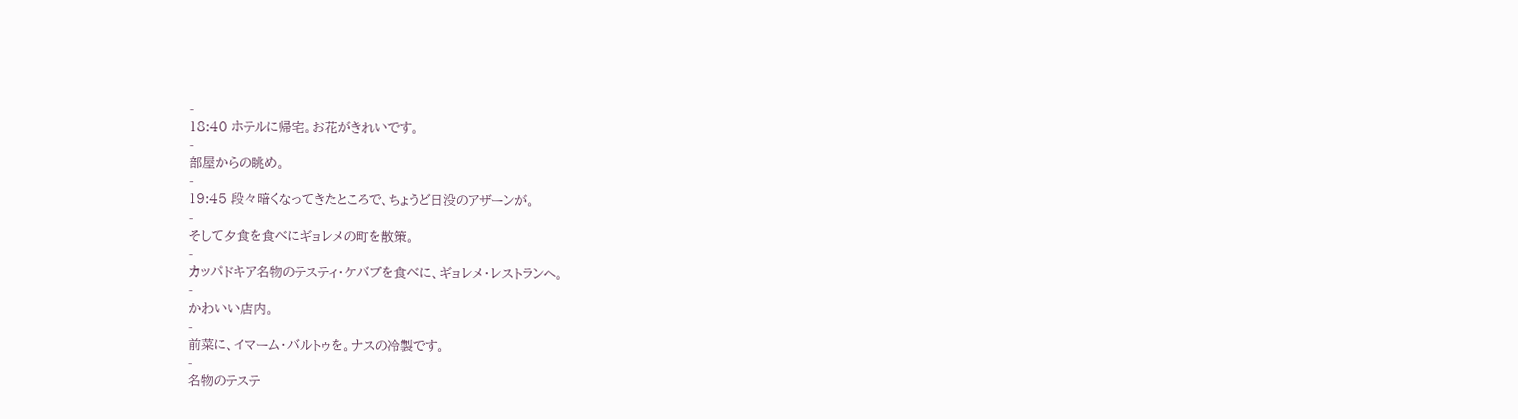-
18:40 ホテルに帰宅。お花がきれいです。
-
部屋からの眺め。
-
19:45 段々暗くなってきたところで、ちょうど日没のアザーンが。
-
そして夕食を食べにギョレメの町を散策。
-
カッパドキア名物のテスティ・ケバブを食べに、ギョレメ・レストランへ。
-
かわいい店内。
-
前菜に、イマーム・バルトゥを。ナスの冷製です。
-
名物のテステ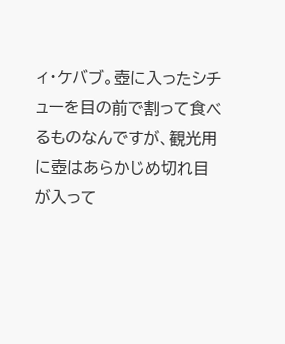ィ・ケバブ。壺に入ったシチューを目の前で割って食べるものなんですが、観光用に壺はあらかじめ切れ目が入って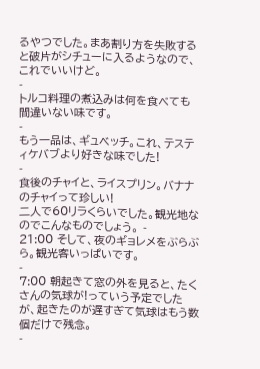るやつでした。まあ割り方を失敗すると破片がシチューに入るようなので、これでいいけど。
-
トルコ料理の煮込みは何を食べても間違いない味です。
-
もう一品は、ギュベッチ。これ、テスティケバブより好きな味でした!
-
食後のチャイと、ライスプリン。バナナのチャイって珍しい!
二人で60リラくらいでした。観光地なのでこんなものでしょう。 -
21:00 そして、夜のギョレメをぶらぶら。観光客いっぱいです。
-
7:00 朝起きて窓の外を見ると、たくさんの気球が!っていう予定でしたが、起きたのが遅すぎて気球はもう数個だけで残念。
-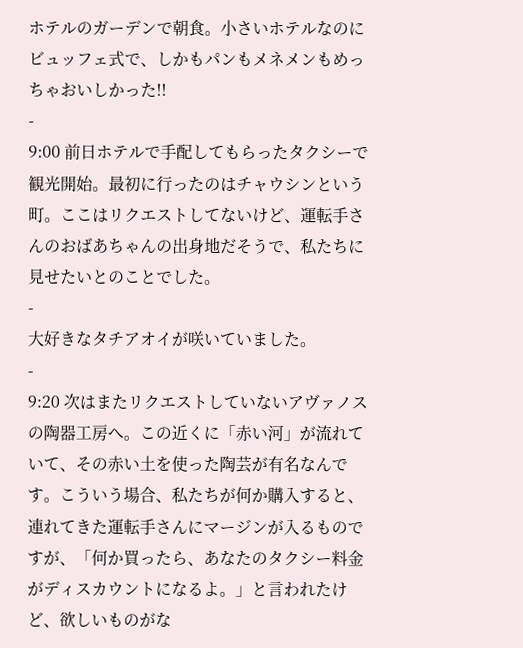ホテルのガーデンで朝食。小さいホテルなのにビュッフェ式で、しかもパンもメネメンもめっちゃおいしかった!!
-
9:00 前日ホテルで手配してもらったタクシーで観光開始。最初に行ったのはチャウシンという町。ここはリクエストしてないけど、運転手さんのおばあちゃんの出身地だそうで、私たちに見せたいとのことでした。
-
大好きなタチアオイが咲いていました。
-
9:20 次はまたリクエストしていないアヴァノスの陶器工房へ。この近くに「赤い河」が流れていて、その赤い土を使った陶芸が有名なんです。こういう場合、私たちが何か購入すると、連れてきた運転手さんにマージンが入るものですが、「何か買ったら、あなたのタクシー料金がディスカウントになるよ。」と言われたけど、欲しいものがな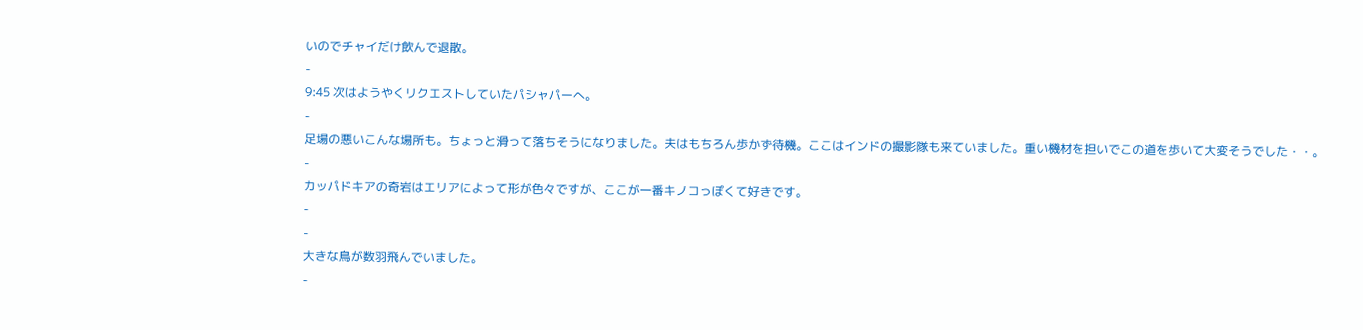いのでチャイだけ飲んで退散。
-
9:45 次はようやくリクエストしていたパシャパーへ。
-
足場の悪いこんな場所も。ちょっと滑って落ちそうになりました。夫はもちろん歩かず待機。ここはインドの撮影隊も来ていました。重い機材を担いでこの道を歩いて大変そうでした・・。
-
カッパドキアの奇岩はエリアによって形が色々ですが、ここが一番キノコっぽくて好きです。
-
-
大きな鳥が数羽飛んでいました。
-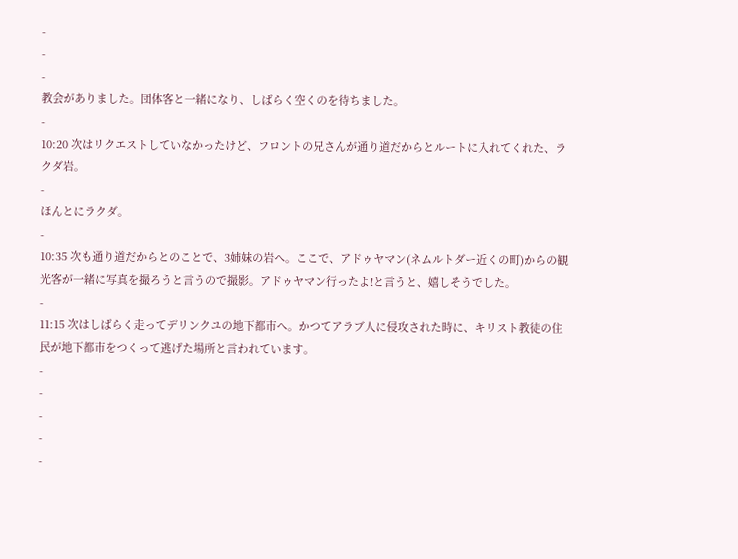-
-
-
教会がありました。団体客と一緒になり、しばらく空くのを待ちました。
-
10:20 次はリクエストしていなかったけど、フロントの兄さんが通り道だからとルートに入れてくれた、ラクダ岩。
-
ほんとにラクダ。
-
10:35 次も通り道だからとのことで、3姉妹の岩へ。ここで、アドゥヤマン(ネムルトダー近くの町)からの観光客が一緒に写真を撮ろうと言うので撮影。アドゥヤマン行ったよ!と言うと、嬉しそうでした。
-
11:15 次はしばらく走ってデリンクユの地下都市へ。かつてアラブ人に侵攻された時に、キリスト教徒の住民が地下都市をつくって逃げた場所と言われています。
-
-
-
-
-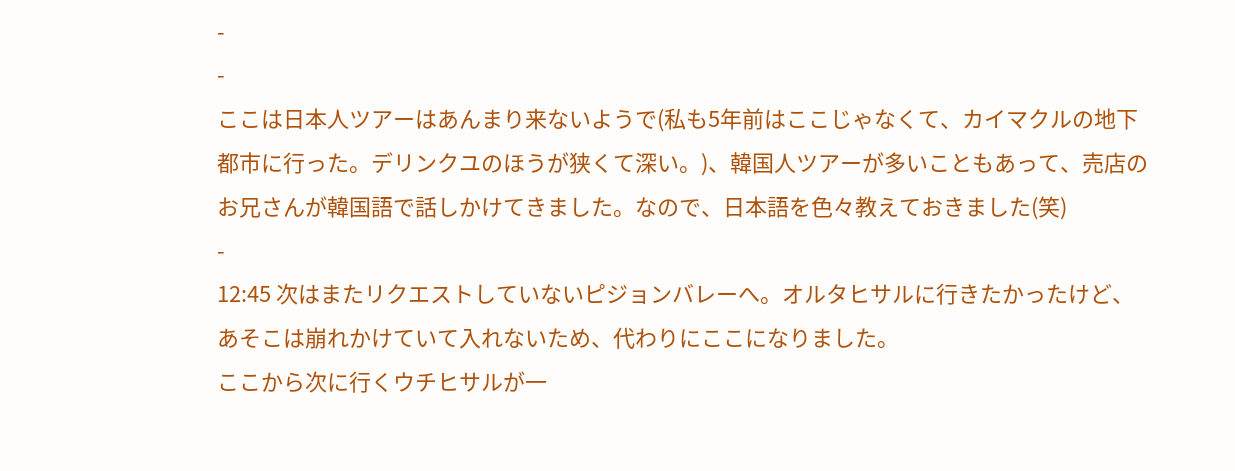-
-
ここは日本人ツアーはあんまり来ないようで(私も5年前はここじゃなくて、カイマクルの地下都市に行った。デリンクユのほうが狭くて深い。)、韓国人ツアーが多いこともあって、売店のお兄さんが韓国語で話しかけてきました。なので、日本語を色々教えておきました(笑)
-
12:45 次はまたリクエストしていないピジョンバレーへ。オルタヒサルに行きたかったけど、あそこは崩れかけていて入れないため、代わりにここになりました。
ここから次に行くウチヒサルが一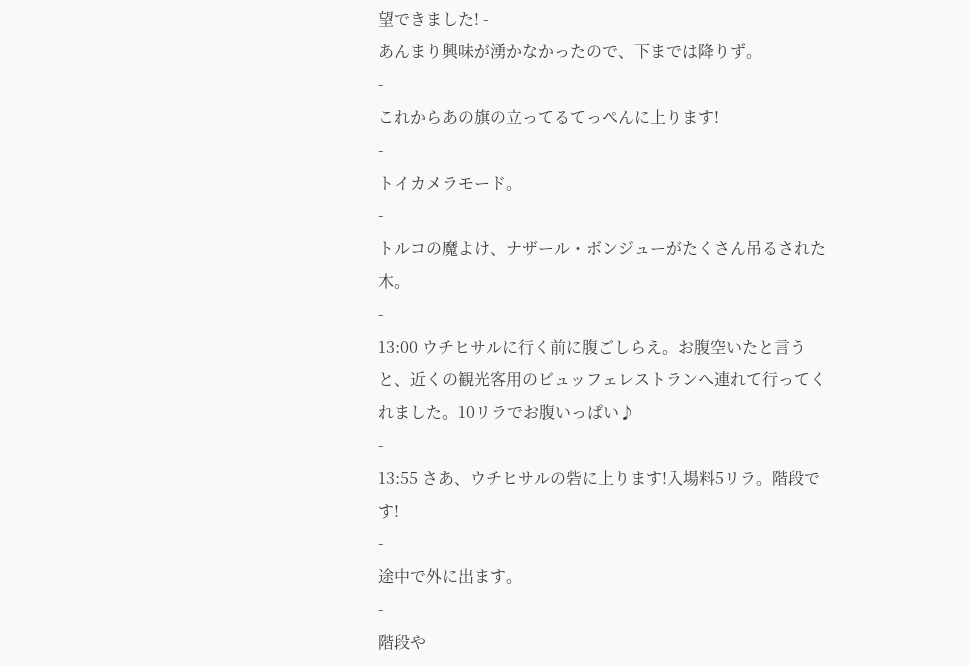望できました! -
あんまり興味が湧かなかったので、下までは降りず。
-
これからあの旗の立ってるてっぺんに上ります!
-
トイカメラモード。
-
トルコの魔よけ、ナザール・ボンジューがたくさん吊るされた木。
-
13:00 ウチヒサルに行く前に腹ごしらえ。お腹空いたと言うと、近くの観光客用のビュッフェレストランへ連れて行ってくれました。10リラでお腹いっぱい♪
-
13:55 さあ、ウチヒサルの砦に上ります!入場料5リラ。階段です!
-
途中で外に出ます。
-
階段や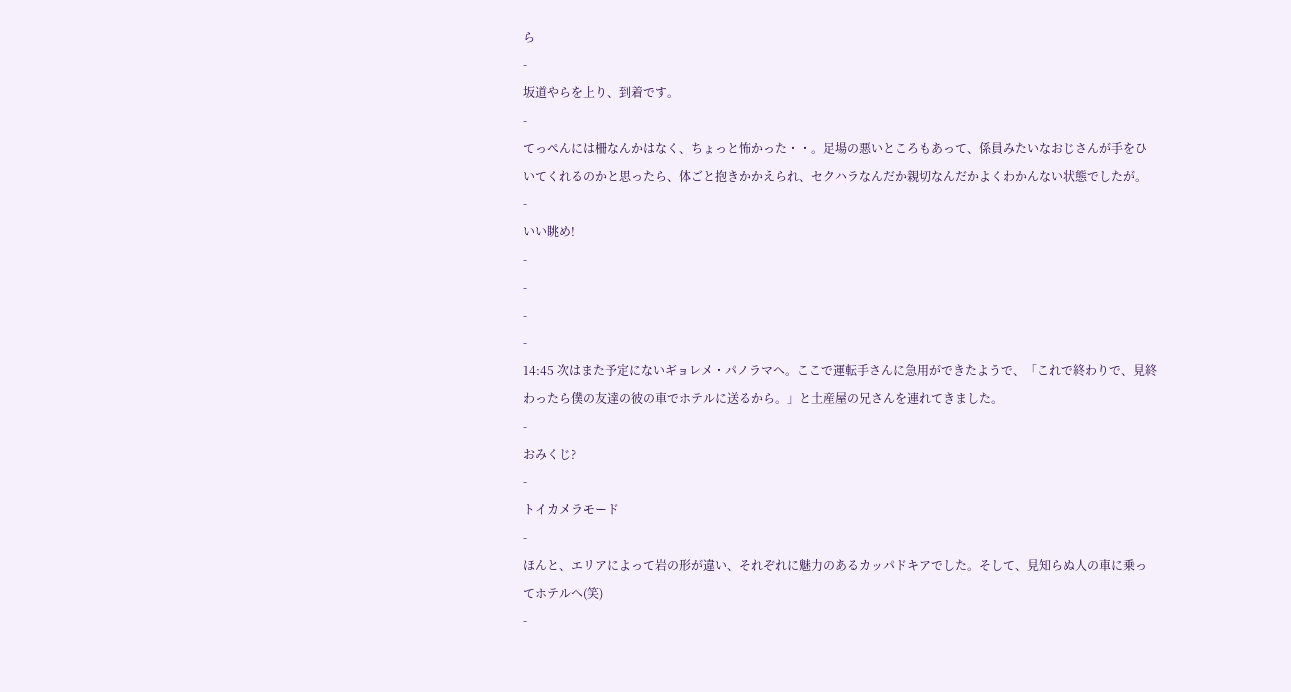ら
-
坂道やらを上り、到着です。
-
てっぺんには柵なんかはなく、ちょっと怖かった・・。足場の悪いところもあって、係員みたいなおじさんが手をひいてくれるのかと思ったら、体ごと抱きかかえられ、セクハラなんだか親切なんだかよくわかんない状態でしたが。
-
いい眺め!
-
-
-
-
14:45 次はまた予定にないギョレメ・パノラマへ。ここで運転手さんに急用ができたようで、「これで終わりで、見終わったら僕の友達の彼の車でホテルに送るから。」と土産屋の兄さんを連れてきました。
-
おみくじ?
-
トイカメラモード
-
ほんと、エリアによって岩の形が違い、それぞれに魅力のあるカッパドキアでした。そして、見知らぬ人の車に乗ってホテルへ(笑)
-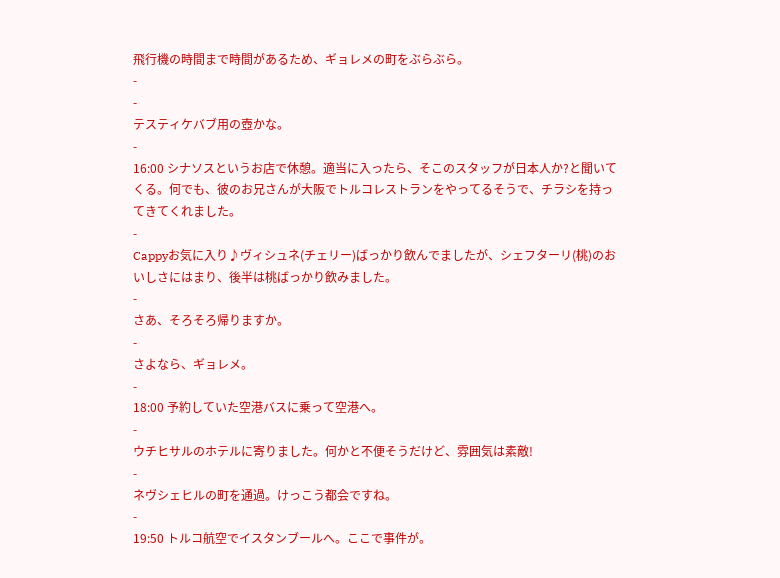飛行機の時間まで時間があるため、ギョレメの町をぶらぶら。
-
-
テスティケバブ用の壺かな。
-
16:00 シナソスというお店で休憩。適当に入ったら、そこのスタッフが日本人か?と聞いてくる。何でも、彼のお兄さんが大阪でトルコレストランをやってるそうで、チラシを持ってきてくれました。
-
Cappyお気に入り♪ヴィシュネ(チェリー)ばっかり飲んでましたが、シェフターリ(桃)のおいしさにはまり、後半は桃ばっかり飲みました。
-
さあ、そろそろ帰りますか。
-
さよなら、ギョレメ。
-
18:00 予約していた空港バスに乗って空港へ。
-
ウチヒサルのホテルに寄りました。何かと不便そうだけど、雰囲気は素敵!
-
ネヴシェヒルの町を通過。けっこう都会ですね。
-
19:50 トルコ航空でイスタンブールへ。ここで事件が。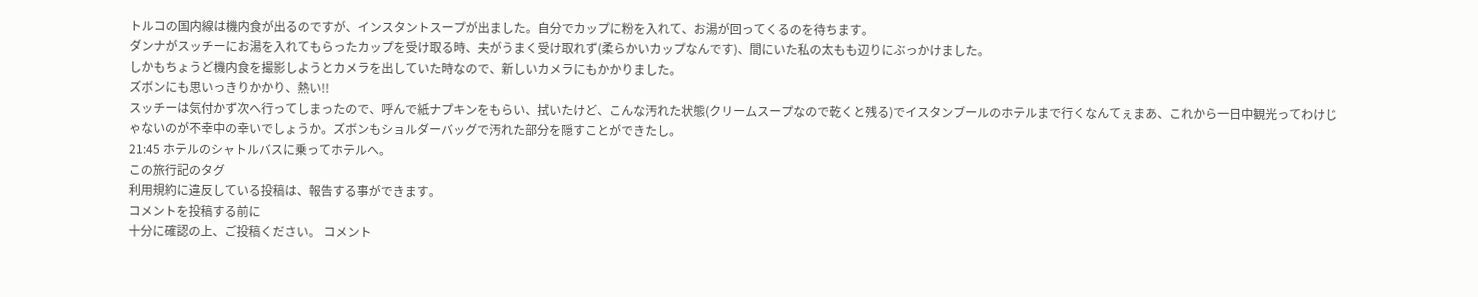トルコの国内線は機内食が出るのですが、インスタントスープが出ました。自分でカップに粉を入れて、お湯が回ってくるのを待ちます。
ダンナがスッチーにお湯を入れてもらったカップを受け取る時、夫がうまく受け取れず(柔らかいカップなんです)、間にいた私の太もも辺りにぶっかけました。
しかもちょうど機内食を撮影しようとカメラを出していた時なので、新しいカメラにもかかりました。
ズボンにも思いっきりかかり、熱い!!
スッチーは気付かず次へ行ってしまったので、呼んで紙ナプキンをもらい、拭いたけど、こんな汚れた状態(クリームスープなので乾くと残る)でイスタンブールのホテルまで行くなんてぇまあ、これから一日中観光ってわけじゃないのが不幸中の幸いでしょうか。ズボンもショルダーバッグで汚れた部分を隠すことができたし。
21:45 ホテルのシャトルバスに乗ってホテルへ。
この旅行記のタグ
利用規約に違反している投稿は、報告する事ができます。
コメントを投稿する前に
十分に確認の上、ご投稿ください。 コメント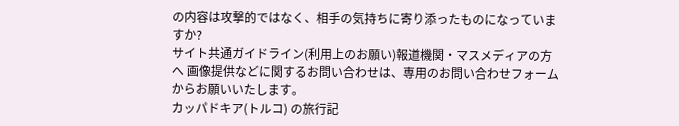の内容は攻撃的ではなく、相手の気持ちに寄り添ったものになっていますか?
サイト共通ガイドライン(利用上のお願い)報道機関・マスメディアの方へ 画像提供などに関するお問い合わせは、専用のお問い合わせフォームからお願いいたします。
カッパドキア(トルコ) の旅行記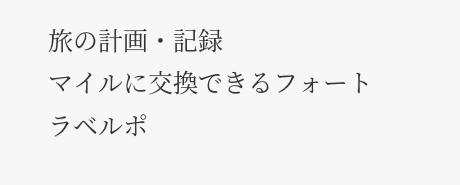旅の計画・記録
マイルに交換できるフォートラベルポ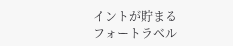イントが貯まる
フォートラベル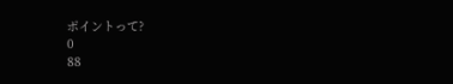ポイントって?
0
88